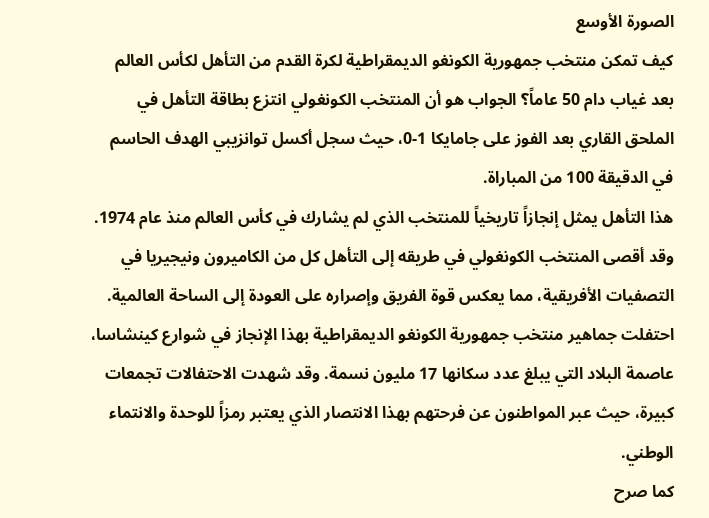الصورة الأوسع
كيف تمكن منتخب جمهورية الكونغو الديمقراطية لكرة القدم من التأهل لكأس العالم بعد غياب دام 50 عاماً؟ الجواب هو أن المنتخب الكونغولي انتزع بطاقة التأهل في الملحق القاري بعد الفوز على جامايكا 1-0، حيث سجل أكسل توانزيبي الهدف الحاسم في الدقيقة 100 من المباراة.
هذا التأهل يمثل إنجازاً تاريخياً للمنتخب الذي لم يشارك في كأس العالم منذ عام 1974. وقد أقصى المنتخب الكونغولي في طريقه إلى التأهل كل من الكاميرون ونيجيريا في التصفيات الأفريقية، مما يعكس قوة الفريق وإصراره على العودة إلى الساحة العالمية.
احتفلت جماهير منتخب جمهورية الكونغو الديمقراطية بهذا الإنجاز في شوارع كينشاسا، عاصمة البلاد التي يبلغ عدد سكانها 17 مليون نسمة. وقد شهدت الاحتفالات تجمعات كبيرة، حيث عبر المواطنون عن فرحتهم بهذا الانتصار الذي يعتبر رمزاً للوحدة والانتماء الوطني.
كما صرح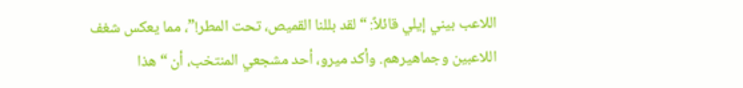اللاعب بيني إيلي قائلاً: “لقد بللنا القميص، تحت المطر!”، مما يعكس شغف اللاعبين وجماهيرهم. وأكد ميرو، أحد مشجعي المنتخب، أن “هذا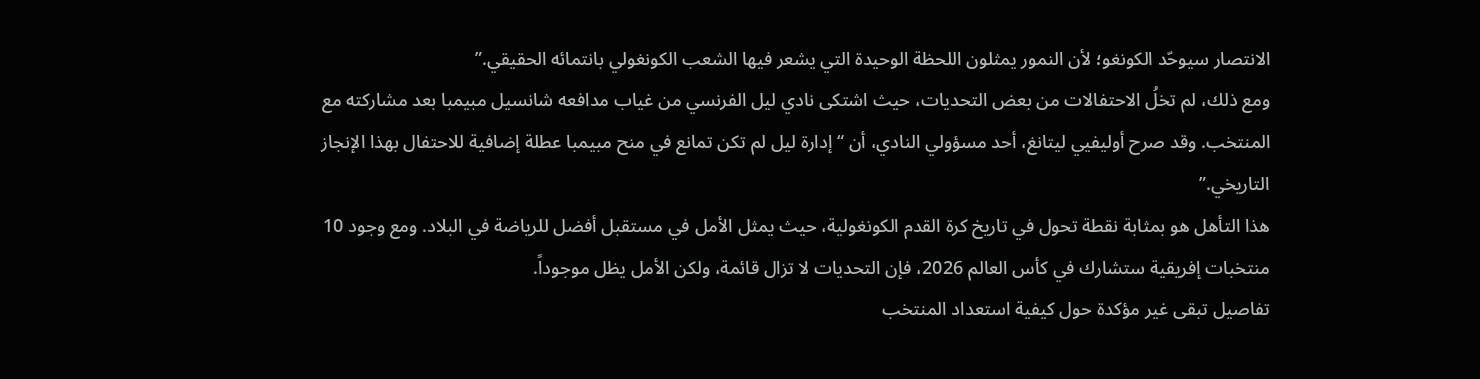الانتصار سيوحّد الكونغو؛ لأن النمور يمثلون اللحظة الوحيدة التي يشعر فيها الشعب الكونغولي بانتمائه الحقيقي.”
ومع ذلك، لم تخلُ الاحتفالات من بعض التحديات، حيث اشتكى نادي ليل الفرنسي من غياب مدافعه شانسيل مبيمبا بعد مشاركته مع المنتخب. وقد صرح أوليفيي ليتانغ، أحد مسؤولي النادي، أن “إدارة ليل لم تكن تمانع في منح مبيمبا عطلة إضافية للاحتفال بهذا الإنجاز التاريخي.”
هذا التأهل هو بمثابة نقطة تحول في تاريخ كرة القدم الكونغولية، حيث يمثل الأمل في مستقبل أفضل للرياضة في البلاد. ومع وجود 10 منتخبات إفريقية ستشارك في كأس العالم 2026، فإن التحديات لا تزال قائمة، ولكن الأمل يظل موجوداً.
تفاصيل تبقى غير مؤكدة حول كيفية استعداد المنتخب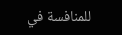للمنافسة في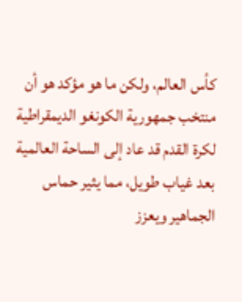كأس العالم، ولكن ما هو مؤكد هو أن منتخب جمهورية الكونغو الديمقراطية لكرة القدم قد عاد إلى الساحة العالمية بعد غياب طويل، مما يثير حماس الجماهير ويعزز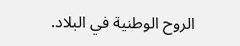الروح الوطنية في البلاد.